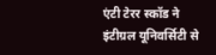एंटी टेरर स्कॉड ने इंटीग्रल यूनिवर्सिटी से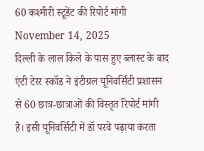60 कश्मीरी स्टूडेंट की रिपोर्ट मांगी
November 14, 2025
दिल्ली के लाल किले के पास हुए ब्लास्ट के बाद एंटी टेरर स्कॉड ने इंटीग्रल यूनिवर्सिटी प्रशासन से 60 छात्र-छात्राओं की विस्तृत रिपोर्ट मांगी है। इसी यूनिवर्सिटी में डॉ परवे पढ़ाया करता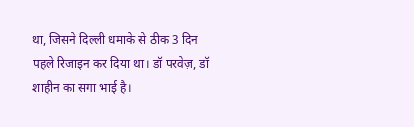था, जिसने दिल्ली धमाके से ठीक 3 दिन पहले रिजाइन कर दिया था। डॉ परवेज़, डॉ शाहीन का सगा भाई है।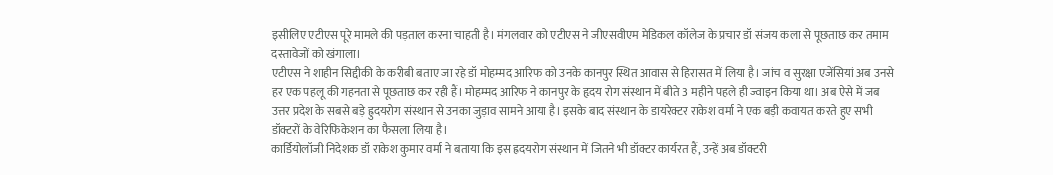इसीलिए एटीएस पूरे मामले की पड़ताल करना चाहती है। मंगलवार को एटीएस ने जीएसवीएम मेडिकल कॉलेज के प्रचार डॉ संजय कला से पूछताछ कर तमाम दस्तावेजों को खंगाला।
एटीएस ने शाहीन सिद्दीकी के करीबी बताए जा रहे डॉ मोहम्मद आरिफ को उनके कानपुर स्थित आवास से हिरासत में लिया है। जांच व सुरक्षा एजेंसियां अब उनसे हर एक पहलू की गहनता से पूछताछ कर रही हैं। मोहम्मद आरिफ ने कानपुर के हृदय रोग संस्थान में बीते 3 महीने पहले ही ज्वाइन किया था। अब ऐसे में जब उत्तर प्रदेश के सबसे बड़े ह्रुदयरोग संस्थान से उनका जुड़ाव सामने आया है। इसके बाद संस्थान के डायरेक्टर राकेश वर्मा ने एक बड़ी कवायत करते हुए सभी डॉक्टरों के वेरिफिकेशन का फैसला लिया है।
कार्डियोलॉजी निदेशक डॉ राकेश कुमार वर्मा ने बताया कि इस ह्रदयरोग संस्थान में जितने भी डॉक्टर कार्यरत हैं, उन्हें अब डॉक्टरी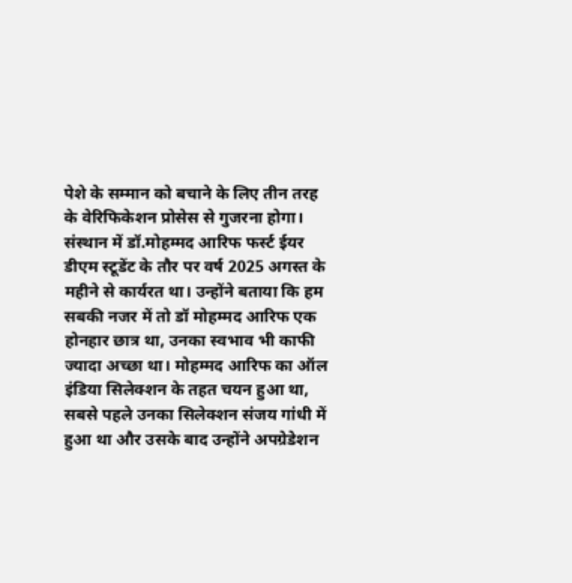पेशे के सम्मान को बचाने के लिए तीन तरह के वेरिफिकेशन प्रोसेस से गुजरना होगा। संस्थान में डॉ.मोहम्मद आरिफ फर्स्ट ईयर डीएम स्टूडेंट के तौर पर वर्ष 2025 अगस्त के महीने से कार्यरत था। उन्होंने बताया कि हम सबकी नजर में तो डॉ मोहम्मद आरिफ एक होनहार छात्र था, उनका स्वभाव भी काफी ज्यादा अच्छा था। मोहम्मद आरिफ का ऑल इंडिया सिलेक्शन के तहत चयन हुआ था, सबसे पहले उनका सिलेक्शन संजय गांधी में हुआ था और उसके बाद उन्होंने अपग्रेडेशन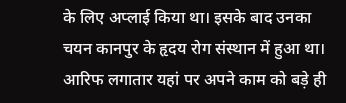के लिए अप्लाई किया था। इसके बाद उनका चयन कानपुर के हृदय रोग संस्थान में हुआ था।
आरिफ लगातार यहां पर अपने काम को बड़े ही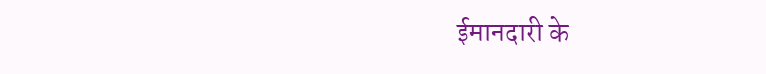ईमानदारी के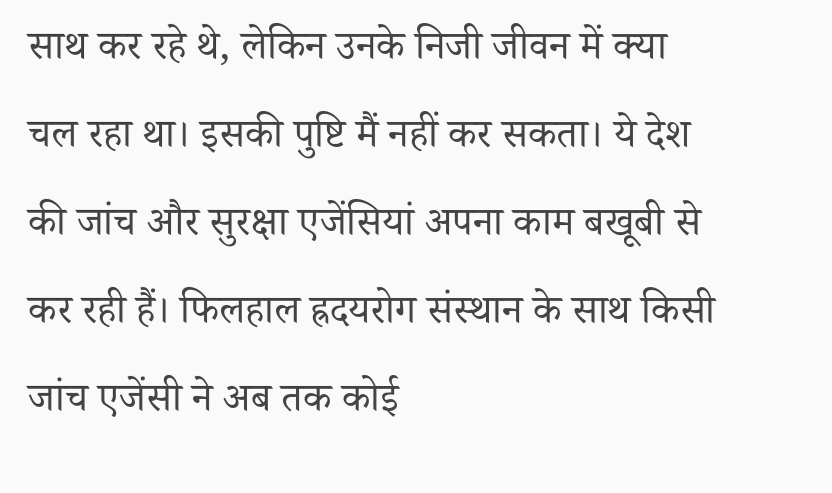साथ कर रहे थे, लेकिन उनके निजी जीवन में क्या चल रहा था। इसकी पुष्टि मैं नहीं कर सकता। ये देश की जांच और सुरक्षा एजेंसियां अपना काम बखूबी से कर रही हैं। फिलहाल ह्रदयरोग संस्थान के साथ किसी जांच एजेंसी ने अब तक कोई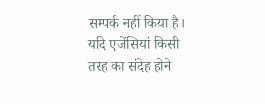सम्पर्क नहीं किया है। यदि एजेंसियां किसी तरह का संदेह होने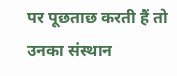पर पूछताछ करती हैं तो उनका संस्थान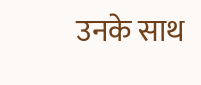उनके साथ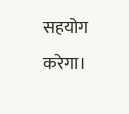सहयोग करेगा।